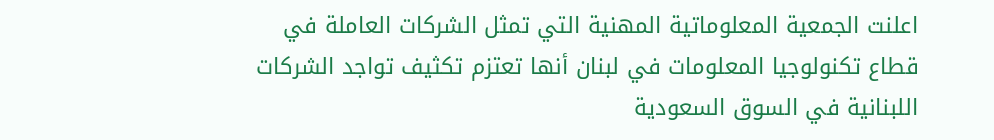اعلنت الجمعية المعلوماتية المهنية التي تمثل الشركات العاملة في قطاع تكنولوجيا المعلومات في لبنان أنها تعتزم تكثيف تواجد الشركات اللبنانية في السوق السعودية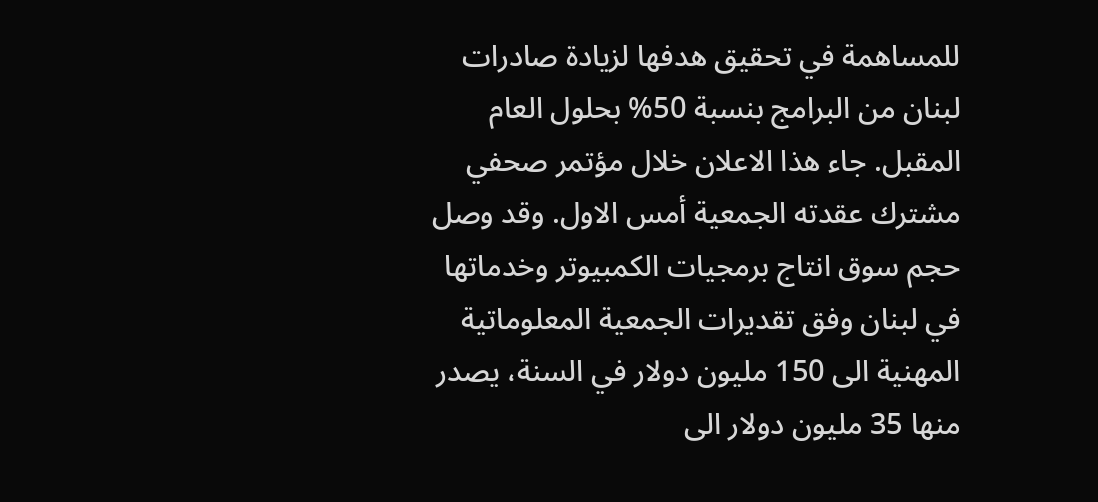للمساهمة في تحقيق هدفها لزيادة صادرات لبنان من البرامج بنسبة 50% بحلول العام المقبل. جاء هذا الاعلان خلال مؤتمر صحفي مشترك عقدته الجمعية أمس الاول. وقد وصل حجم سوق انتاج برمجيات الكمبيوتر وخدماتها في لبنان وفق تقديرات الجمعية المعلوماتية المهنية الى 150 مليون دولار في السنة، يصدر منها 35 مليون دولار الى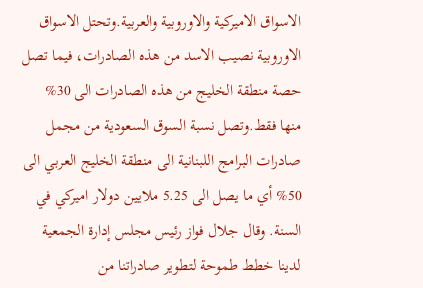الاسواق الاميركية والاوروبية والعربية.وتحتل الاسواق الاوروبية نصيب الاسد من هذه الصادرات، فيما تصل حصة منطقة الخليج من هذه الصادرات الى 30% منها فقط.وتصل نسبة السوق السعودية من مجمل صادرات البرامج اللبنانية الى منطقة الخليج العربي الى 50% أي ما يصل الى 5.25 ملايين دولار اميركي في السنة. وقال جلال فواز رئيس مجلس إدارة الجمعية لدينا خطط طموحة لتطوير صادراتنا من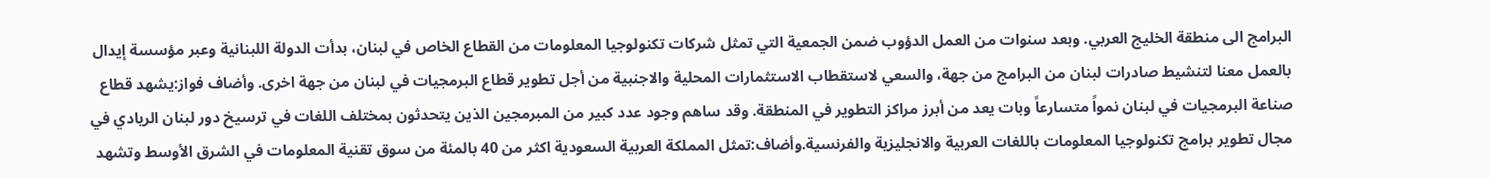البرامج الى منطقة الخليج العربي. وبعد سنوات من العمل الدؤوب ضمن الجمعية التي تمثل شركات تكنولوجيا المعلومات من القطاع الخاص في لبنان، بدأت الدولة اللبنانية وعبر مؤسسة إيدال بالعمل معنا لتنشيط صادرات لبنان من البرامج من جهة، والسعي لاستقطاب الاستثمارات المحلية والاجنبية من أجل تطوير قطاع البرمجيات في لبنان من جهة اخرى. وأضاف فواز:يشهد قطاع صناعة البرمجيات في لبنان نمواً متسارعاً وبات يعد من أبرز مراكز التطوير في المنطقة. وقد ساهم وجود عدد كبير من المبرمجين الذين يتحدثون بمختلف اللغات في ترسيخ دور لبنان الريادي في مجال تطوير برامج تكنولوجيا المعلومات باللغات العربية والانجليزية والفرنسية.وأضاف:تمثل المملكة العربية السعودية اكثر من 40 بالمئة من سوق تقنية المعلومات في الشرق الأوسط وتشهد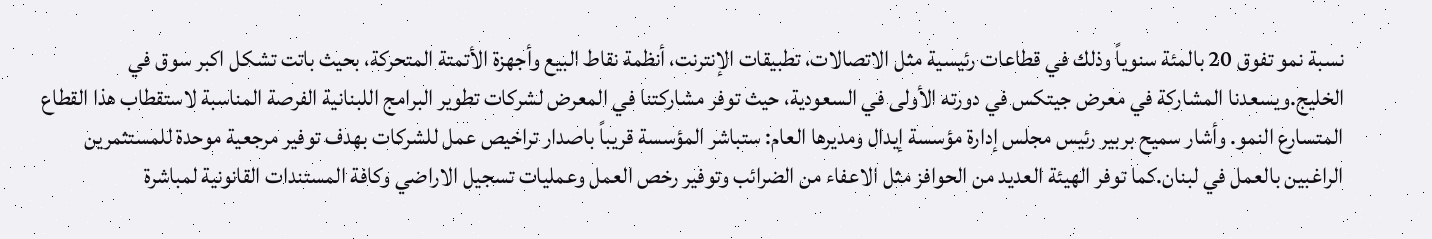نسبة نمو تفوق 20 بالمئة سنوياً وذلك في قطاعات رئيسية مثل الاتصالات، تطبيقات الإنترنت، أنظمة نقاط البيع وأجهزة الأتمتة المتحركة، بحيث باتت تشكل اكبر سوق في الخليج.ويسعدنا المشاركة في معرض جيتكس في دورته الأولى في السعودية، حيث توفر مشاركتنا في المعرض لشركات تطوير البرامج اللبنانية الفرصة المناسبة لاستقطاب هذا القطاع المتسارع النمو. وأشار سميح بربير رئيس مجلس إدارة مؤسسة إيدال ومديرها العام: ستباشر المؤسسة قريباً باصدار تراخيص عمل للشركات بهدف توفير مرجعية موحدة للمستثمرين الراغبين بالعمل في لبنان.كما توفر الهيئة العديد من الحوافز مثل الاعفاء من الضرائب وتوفير رخص العمل وعمليات تسجيل الاراضي وكافة المستندات القانونية لمباشرة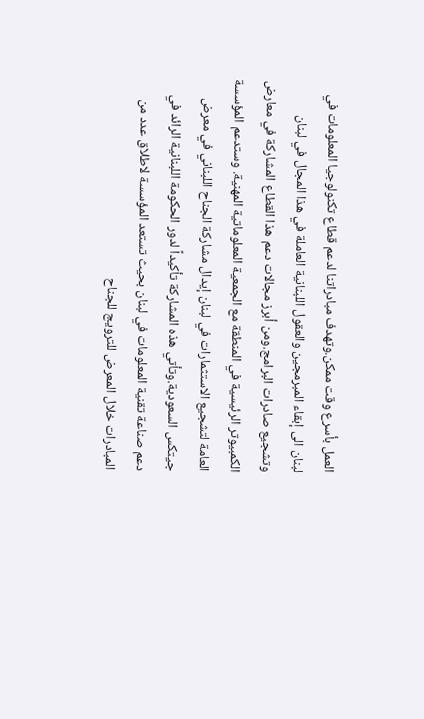العمل بأسرع وقت ممكن.وتهدف مبادراتنا لدعم قطاع تكنولوجيا المعلومات في لبنان الى إبقاء المبرمجين والعقول اللبنانية العاملة في هذا المجال في لبنان وتشجيع صادرات البرامج.ومن أبرز مجالات دعم هذا القطاع المشاركة في معارض الكمبيوتر الرئيسية في المنطقة مع الجمعية المعلوماتية المهنية. وستدعم المؤسسة العامة لتشجيع الاستثمارات في لبنان إيدال مشاركة الجناح اللبناني في معرض جيتكس السعودية.وتأتي هذه المشاركة تأكيداً لدور الحكومة اللبنانية الرائد في دعم صناعة تقنية المعلومات في لبنان بحيث تستعد المؤسسة لاطلاق عدد من المبادرات خلال المعرض للترويج للجناح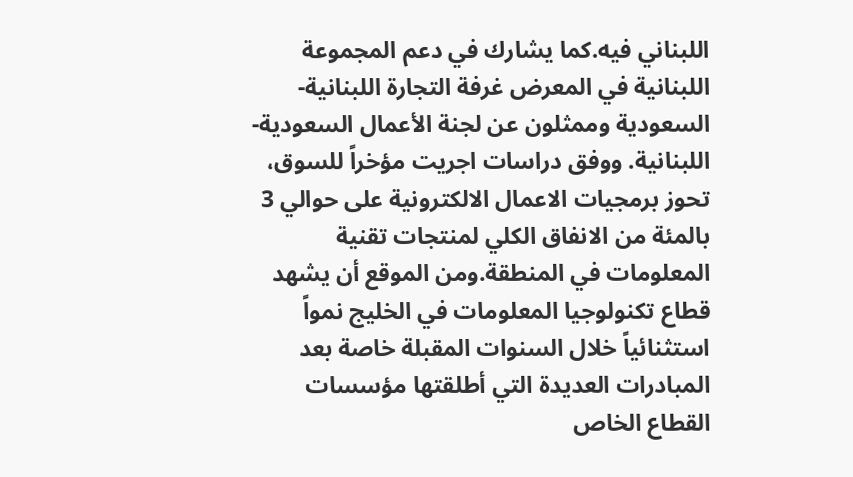اللبناني فيه.كما يشارك في دعم المجموعة اللبنانية في المعرض غرفة التجارة اللبنانية-السعودية وممثلون عن لجنة الأعمال السعودية-اللبنانية. ووفق دراسات اجريت مؤخراً للسوق، تحوز برمجيات الاعمال الالكترونية على حوالي 3 بالمئة من الانفاق الكلي لمنتجات تقنية المعلومات في المنطقة.ومن الموقع أن يشهد قطاع تكنولوجيا المعلومات في الخليج نمواً استثنائياً خلال السنوات المقبلة خاصة بعد المبادرات العديدة التي أطلقتها مؤسسات القطاع الخاص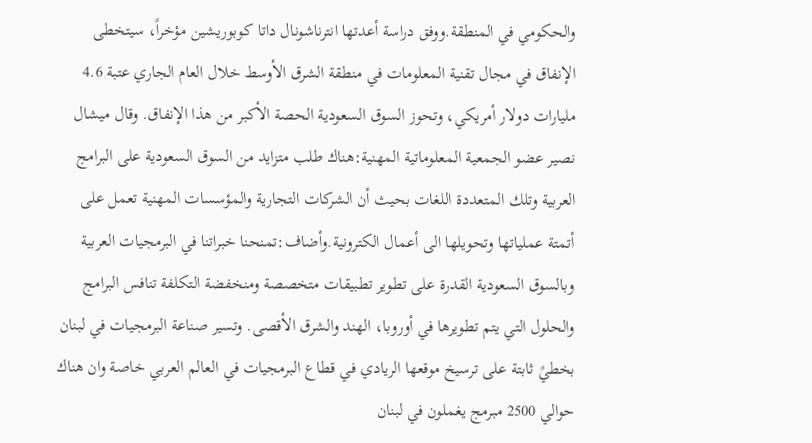والحكومي في المنطقة.ووفق دراسة أعدتها انترناشونال داتا كوبوريشين مؤخراً، سيتخطى الإنفاق في مجال تقنية المعلومات في منطقة الشرق الأوسط خلال العام الجاري عتبة 4.6 مليارات دولار أمريكي، وتحوز السوق السعودية الحصة الأكبر من هذا الإنفاق. وقال ميشال نصير عضو الجمعية المعلوماتية المهنية:هناك طلب متزايد من السوق السعودية على البرامج العربية وتلك المتعددة اللغات بحيث أن الشركات التجارية والمؤسسات المهنية تعمل على أتمتة عملياتها وتحويلها الى أعمال الكترونية.وأضاف:تمنحنا خبراتنا في البرمجيات العربية وبالسوق السعودية القدرة على تطوير تطبيقات متخصصة ومنخفضة التكلفة تنافس البرامج والحلول التي يتم تطويرها في أوروبا، الهند والشرق الأقصى. وتسير صناعة البرمجيات في لبنان بخطيً ثابتة على ترسيخ موقعها الريادي في قطاع البرمجيات في العالم العربي خاصة وان هناك حوالي 2500 مبرمج يغملون في لبنان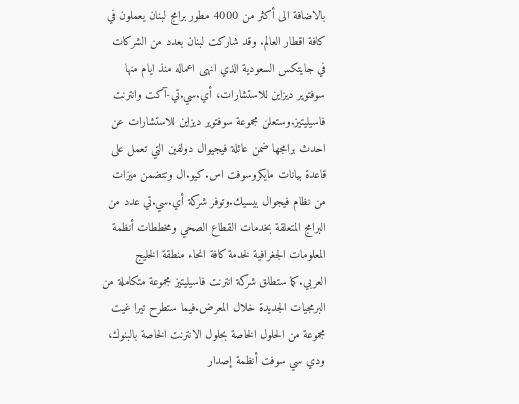بالاضافة الى أكثر من 4000 مطور برامج لبنان يعملون في كافة اقطار العالم. وقد شاركت لبنان بعدد من الشركات في جايتكس السعودية الذي انهى اعماله منذ ايام منها سوفتوير ديزاين للاستشارات، أي.سي.تي-آكت وانترنت فاسيليتيز.وستعلن مجموعة سوفتوير ديزاين للاستشارات عن احدث برامجها ضمن عائلة فيجيوال دولفين التي تعمل على قاعدة بيانات مايكروسوفت اس.كيو.ال وتتضمن ميزات من نظام فيجوال بيسيك.وتوفر شركة أي.سي.تي عدد من البرامج المتعلقة بخدمات القطاع الصحي ومخططات أنظمة المعلومات الجغرافية لخدمة كافة انحاء منطقة الخليج العربي.كما ستطلق شركة انترنت فاسيليتيز مجموعة متكاملة من البرمجيات الجديدة خلال المعرض.فيما ستطرح تيرا غيت مجموعة من الحلول الخاصة بحلول الانترنت الخاصة بالبنوك، ودي سي سوفت أنظمة إصدار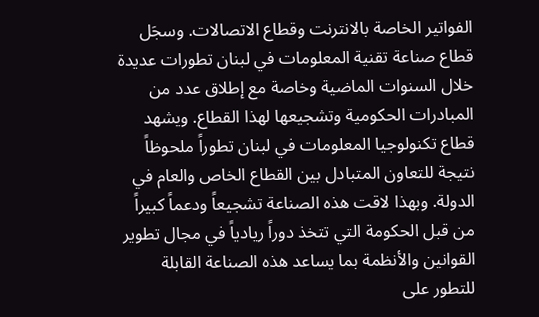الفواتير الخاصة بالانترنت وقطاع الاتصالات. وسجَل قطاع صناعة تقنية المعلومات في لبنان تطورات عديدة خلال السنوات الماضية وخاصة مع إطلاق عدد من المبادرات الحكومية وتشجيعها لهذا القطاع. ويشهد قطاع تكنولوجيا المعلومات في لبنان تطوراً ملحوظاً نتيجة للتعاون المتبادل بين القطاع الخاص والعام في الدولة. وبهذا لاقت هذه الصناعة تشجيعاً ودعماً كبيراً من قبل الحكومة التي تتخذ دوراً ريادياً في مجال تطوير القوانين والأنظمة بما يساعد هذه الصناعة القابلة للتطور على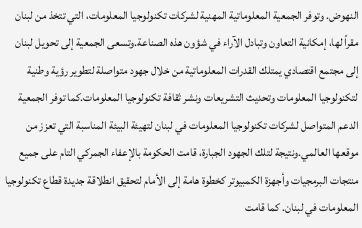النهوض. وتوفر الجمعية المعلوماتية المهنية لشركات تكنولوجيا المعلومات، التي تتخذ من لبنان مقراً لها، إمكانية التعاون وتبادل الآراء في شؤون هذه الصناعة.وتسعى الجمعية إلى تحويل لبنان إلى مجتمع اقتصادي يمتلك القدرات المعلوماتية من خلال جهود متواصلة لتطوير رؤية وطنية لتكنولوجيا المعلومات وتحديث التشريعات ونشر ثقافة تكنولوجيا المعلومات.كما توفر الجمعية الدعم المتواصل لشركات تكنولوجيا المعلومات في لبنان لتهيئة البيئة المناسبة التي تعزز من موقعها العالمي.ونتيجة لتلك الجهود الجبارة، قامت الحكومة بالإعفاء الجمركي التام على جميع منتجات البرمجيات وأجهزة الكمبيوتر كخطوة هامة إلى الأمام لتحقيق انطلاقة جديدة قطاع تكنولوجيا المعلومات في لبنان. كما قامت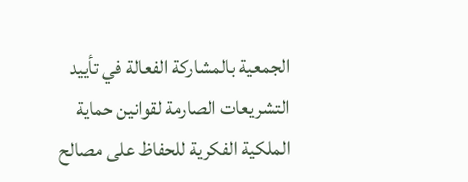الجمعية بالمشاركة الفعالة في تأييد التشريعات الصارمة لقوانين حماية الملكية الفكرية للحفاظ على مصالح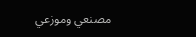مصنعي وموزعي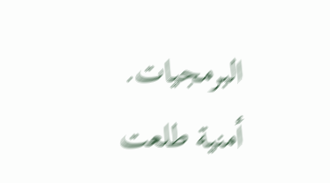البرمجيات. أمنية طلعت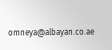omneya@albayan.co.ae